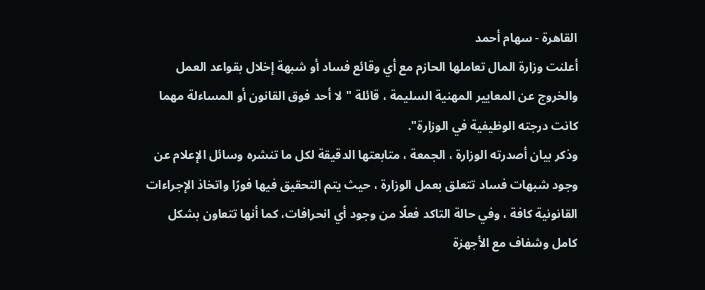القاهرة - سهام أحمد
أعلنت وزارة المال تعاملها الحازم مع أي وقائع فساد أو شبهة إخلال بقواعد العمل والخروج عن المعايير المهنية السليمة ، قائلة "لا أحد فوق القانون أو المساءلة مهما كانت درجته الوظيفية في الوزارة".
وذكر بيان أصدرته الوزارة ، الجمعة ، متابعتها الدقيقة لكل ما تنشره وسائل الإعلام عن وجود شبهات فساد تتعلق بعمل الوزارة ، حيث يتم التحقيق فيها فورًا واتخاذ الإجراءات القانونية كافة ، وفي حالة التاكد فعلًا من وجود أي انحرافات، كما أنها تتعاون بشكل كامل وشفاف مع الأجهزة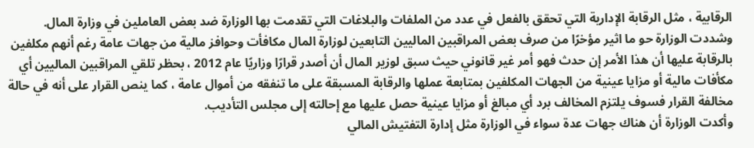الرقابية ، مثل الرقابة الإدارية التي تحقق بالفعل في عدد من الملفات والبلاغات التي تقدمت بها الوزارة ضد بعض العاملين في وزارة المال.
وشددت الوزارة حو ما اثير مؤخرًا من صرف بعض المراقبين الماليين التابعين لوزارة المال مكافأت وحوافز مالية من جهات عامة رغم أنهم مكلفين بالرقابة عليها أن هذا الأمر إن حدث فهو أمر غير قانوني حيث سبق لوزير المال أن أصدر قرارًا وزاريًا عام 2012 ، بحظر تلقي المراقبين الماليين أي مكأفات مالية أو مزايا عينية من الجهات المكلفين بمتابعة عملها والرقابة المسبقة على ما تنفقه من أموال عامة ، كما ينص القرار على أنه في حالة مخالفة القرار فسوف يلتزم المخالف برد أي مبالغ أو مزايا عينية حصل عليها مع إحالته إلى مجلس التأديب.
وأكدت الوزارة أن هناك جهات عدة سواء في الوزارة مثل إدارة التفتيش المالي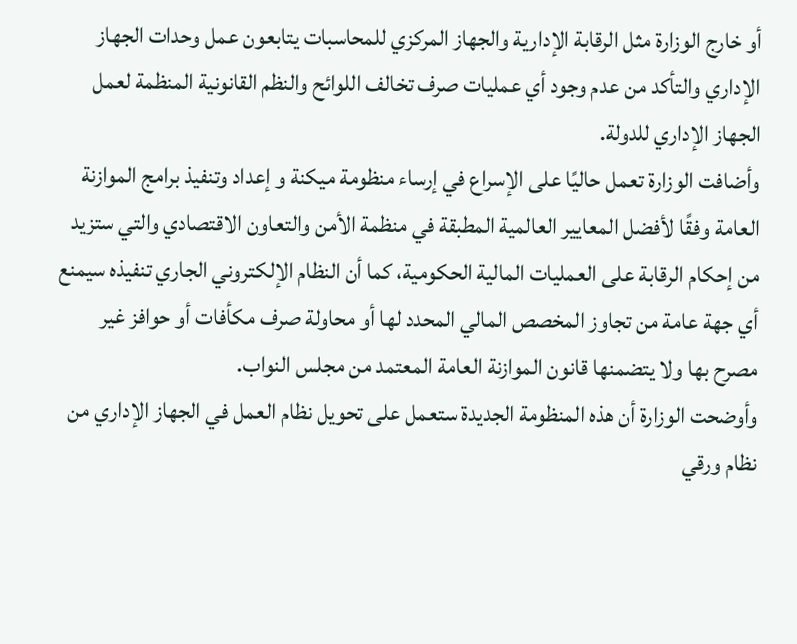أو خارج الوزارة مثل الرقابة الإدارية والجهاز المركزي للمحاسبات يتابعون عمل وحدات الجهاز الإداري والتأكد من عدم وجود أي عمليات صرف تخالف اللوائح والنظم القانونية المنظمة لعمل الجهاز الإداري للدولة.
وأضافت الوزارة تعمل حاليًا على الإسراع في إرساء منظومة ميكنة و إعداد وتنفيذ برامج الموازنة العامة وفقًا لأفضل المعايير العالمية المطبقة في منظمة الأمن والتعاون الاقتصادي والتي ستزيد من إحكام الرقابة على العمليات المالية الحكومية، كما أن النظام الإلكتروني الجاري تنفيذه سيمنع أي جهة عامة من تجاوز المخصص المالي المحدد لها أو محاولة صرف مكأفات أو حوافز غير مصرح بها ولا يتضمنها قانون الموازنة العامة المعتمد من مجلس النواب.
وأوضحت الوزارة أن هذه المنظومة الجديدة ستعمل على تحويل نظام العمل في الجهاز الإداري من نظام ورقي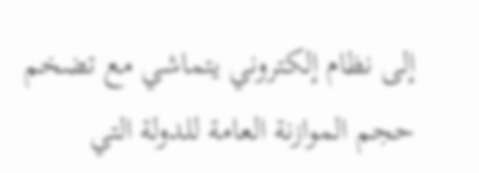إلى نظام إلكتروني يتماشي مع تضخم حجم الموازنة العامة للدولة التي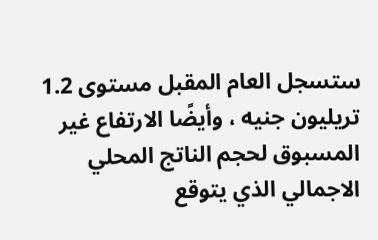ستسجل العام المقبل مستوى 1.2 تريليون جنيه ، وأيضًا الارتفاع غير المسبوق لحجم الناتج المحلي الاجمالي الذي يتوقع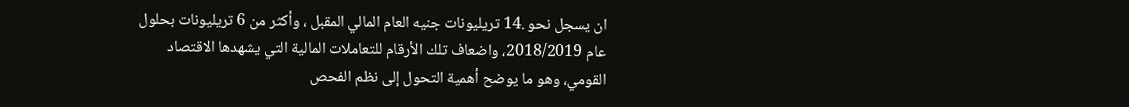ان يسجل نحو .14 تريليونات جنيه العام المالي المقبل ، وأكثر من 6 تريليونات بحلول عام 2018/2019، واضعاف تلك الأرقام للتعاملات المالية التي يشهدها الاقتصاد القومي، وهو ما يوضح أهمية التحول إلى نظم الفحص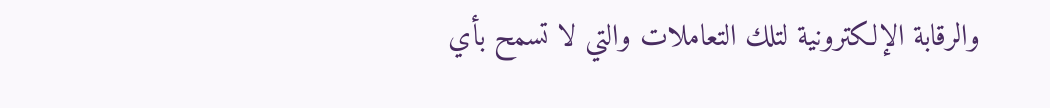والرقابة الإلكترونية لتلك التعاملات والتي لا تسمح بأي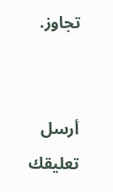تجاوز.


أرسل تعليقك